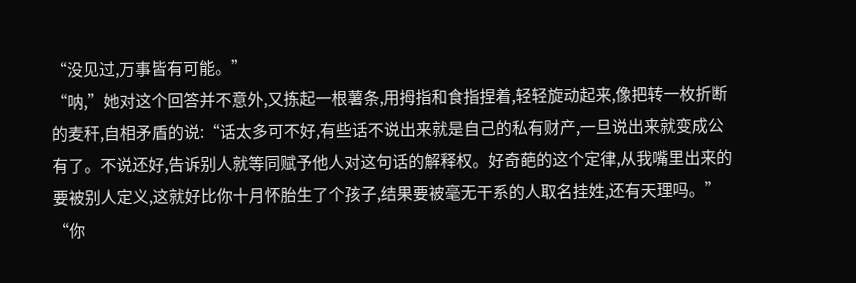“没见过,万事皆有可能。”
“呐,”她对这个回答并不意外,又拣起一根薯条,用拇指和食指捏着,轻轻旋动起来,像把转一枚折断的麦秆,自相矛盾的说:“话太多可不好,有些话不说出来就是自己的私有财产,一旦说出来就变成公有了。不说还好,告诉别人就等同赋予他人对这句话的解释权。好奇葩的这个定律,从我嘴里出来的要被别人定义,这就好比你十月怀胎生了个孩子,结果要被毫无干系的人取名挂姓,还有天理吗。”
“你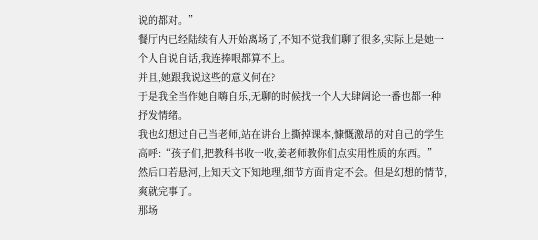说的都对。”
餐厅内已经陆续有人开始离场了,不知不觉我们聊了很多,实际上是她一个人自说自话,我连捧哏都算不上。
并且,她跟我说这些的意义何在?
于是我全当作她自嗨自乐,无聊的时候找一个人大肆阔论一番也都一种抒发情绪。
我也幻想过自己当老师,站在讲台上撕掉课本,慷慨激昂的对自己的学生高呼:“孩子们,把教科书收一收,姜老师教你们点实用性质的东西。”
然后口若悬河,上知天文下知地理,细节方面肯定不会。但是幻想的情节,爽就完事了。
那场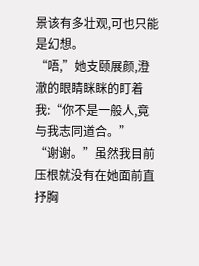景该有多壮观,可也只能是幻想。
“唔,”她支颐展颜,澄澈的眼睛眯眯的盯着我:“你不是一般人,竟与我志同道合。”
“谢谢。”虽然我目前压根就没有在她面前直抒胸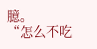臆。
“怎么不吃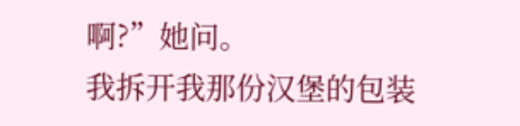啊?”她问。
我拆开我那份汉堡的包装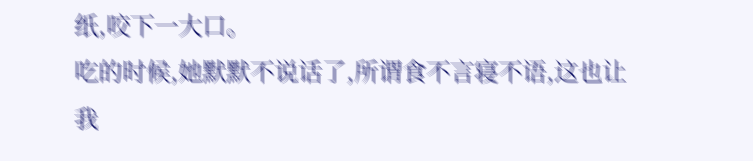纸,咬下一大口。
吃的时候,她默默不说话了,所谓食不言寝不语,这也让我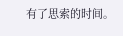有了思索的时间。